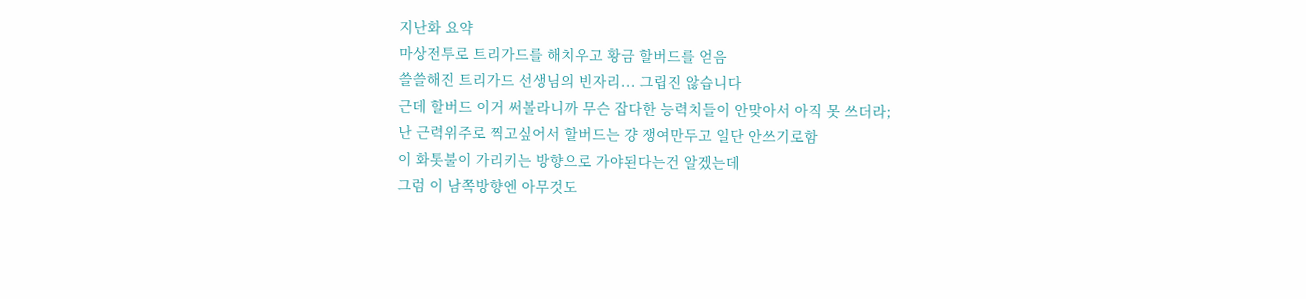지난화 요약
마상전투로 트리가드를 해치우고 황금 할버드를 얻음
쓸쓸해진 트리가드 선생님의 빈자리... 그립진 않습니다
근데 할버드 이거 써볼라니까 무슨 잡다한 능력치들이 안맞아서 아직 못 쓰더라;
난 근력위주로 찍고싶어서 할버드는 걍 쟁여만두고 일단 안쓰기로함
이 화톳불이 가리키는 방향으로 가야된다는건 알겠는데
그럼 이 남쪽방향엔 아무것도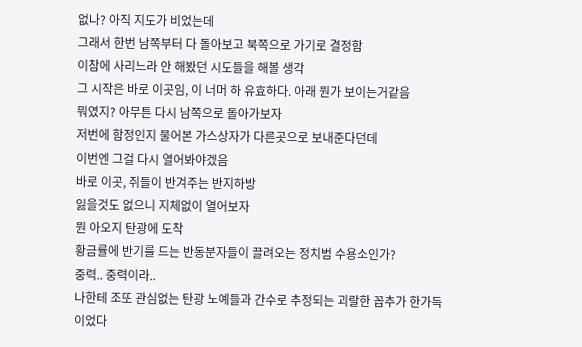없나? 아직 지도가 비었는데
그래서 한번 남쪽부터 다 돌아보고 북쪽으로 가기로 결정함
이참에 사리느라 안 해봤던 시도들을 해볼 생각
그 시작은 바로 이곳임, 이 너머 하 유효하다. 아래 뭔가 보이는거같음
뭐였지? 아무튼 다시 남쪽으로 돌아가보자
저번에 함정인지 물어본 가스상자가 다른곳으로 보내준다던데
이번엔 그걸 다시 열어봐야겠음
바로 이곳, 쥐들이 반겨주는 반지하방
잃을것도 없으니 지체없이 열어보자
뭔 아오지 탄광에 도착
황금률에 반기를 드는 반동분자들이 끌려오는 정치범 수용소인가?
중력.. 중력이라..
나한테 조또 관심없는 탄광 노예들과 간수로 추정되는 괴랄한 꼽추가 한가득이었다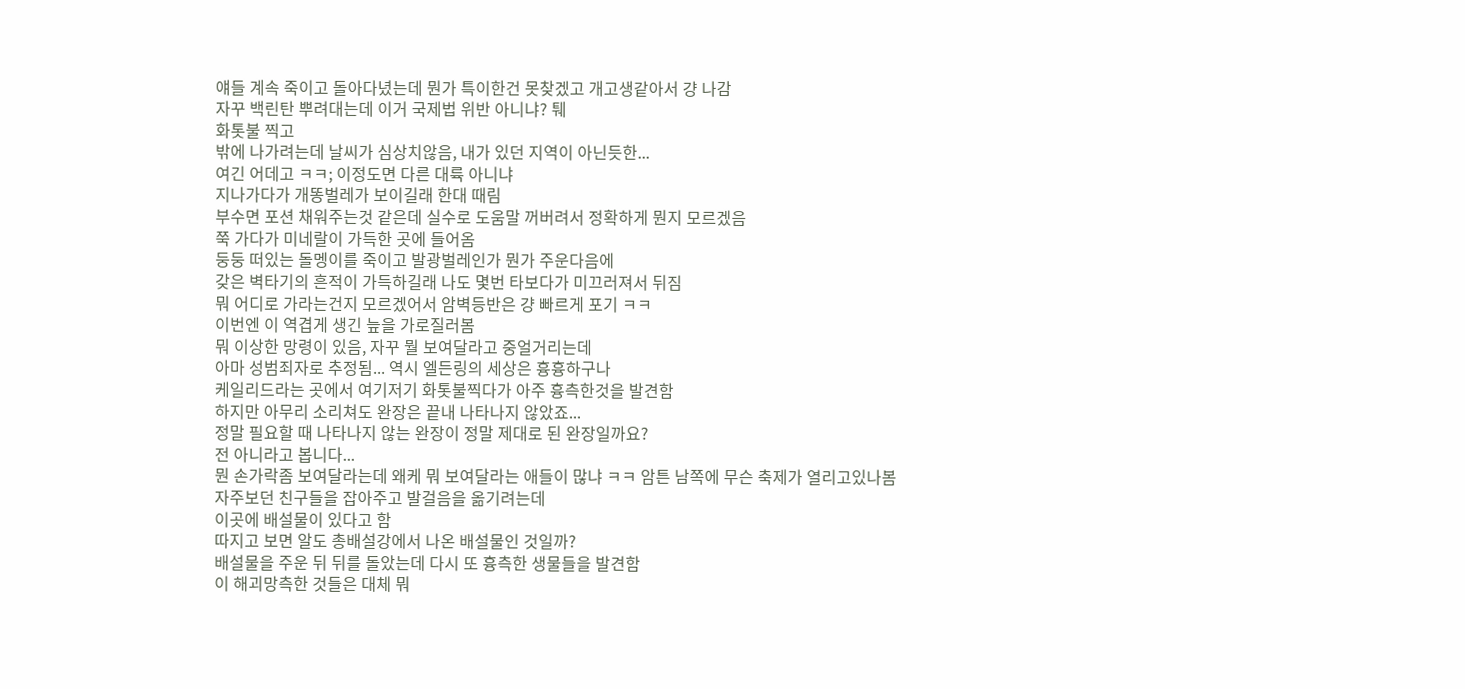얘들 계속 죽이고 돌아다녔는데 뭔가 특이한건 못찾겠고 개고생같아서 걍 나감
자꾸 백린탄 뿌려대는데 이거 국제법 위반 아니냐? 퉤
화톳불 찍고
밖에 나가려는데 날씨가 심상치않음, 내가 있던 지역이 아닌듯한...
여긴 어데고 ㅋㅋ; 이정도면 다른 대륙 아니냐
지나가다가 개똥벌레가 보이길래 한대 때림
부수면 포션 채워주는것 같은데 실수로 도움말 꺼버려서 정확하게 뭔지 모르겠음
쭉 가다가 미네랄이 가득한 곳에 들어옴
둥둥 떠있는 돌멩이를 죽이고 발광벌레인가 뭔가 주운다음에
갖은 벽타기의 흔적이 가득하길래 나도 몇번 타보다가 미끄러져서 뒤짐
뭐 어디로 가라는건지 모르겠어서 암벽등반은 걍 빠르게 포기 ㅋㅋ
이번엔 이 역겹게 생긴 늪을 가로질러봄
뭐 이상한 망령이 있음, 자꾸 뭘 보여달라고 중얼거리는데
아마 성범죄자로 추정됨... 역시 엘든링의 세상은 흉흉하구나
케일리드라는 곳에서 여기저기 화톳불찍다가 아주 흉측한것을 발견함
하지만 아무리 소리쳐도 완장은 끝내 나타나지 않았죠...
정말 필요할 때 나타나지 않는 완장이 정말 제대로 된 완장일까요?
전 아니라고 봅니다...
뭔 손가락좀 보여달라는데 왜케 뭐 보여달라는 애들이 많냐 ㅋㅋ 암튼 남쪽에 무슨 축제가 열리고있나봄
자주보던 친구들을 잡아주고 발걸음을 옮기려는데
이곳에 배설물이 있다고 함
따지고 보면 알도 총배설강에서 나온 배설물인 것일까?
배설물을 주운 뒤 뒤를 돌았는데 다시 또 흉측한 생물들을 발견함
이 해괴망측한 것들은 대체 뭐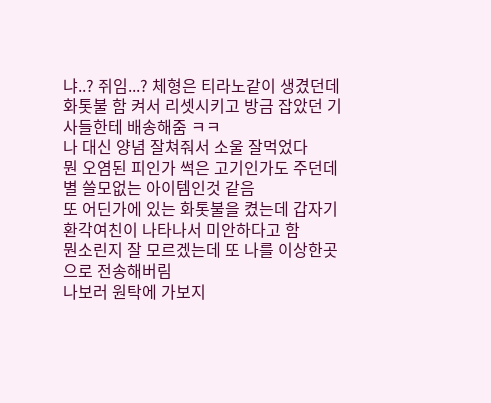냐..? 쥐임...? 체형은 티라노같이 생겼던데
화톳불 함 켜서 리셋시키고 방금 잡았던 기사들한테 배송해줌 ㅋㅋ
나 대신 양념 잘쳐줘서 소울 잘먹었다
뭔 오염된 피인가 썩은 고기인가도 주던데 별 쓸모없는 아이템인것 같음
또 어딘가에 있는 화톳불을 켰는데 갑자기 환각여친이 나타나서 미안하다고 함
뭔소린지 잘 모르겠는데 또 나를 이상한곳으로 전송해버림
나보러 원탁에 가보지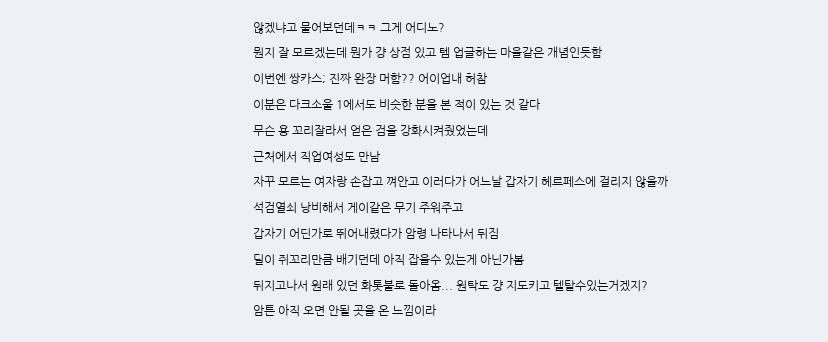않겠냐고 물어보던데ㅋㅋ 그게 어디노?
뭔지 잘 모르겠는데 뭔가 걍 상점 있고 템 업글하는 마을같은 개념인듯함
이번엔 쌍카스; 진짜 완장 머함?? 어이업내 허참
이분은 다크소울 1에서도 비슷한 분을 본 적이 있는 것 같다
무슨 용 꼬리잘라서 얻은 검을 강화시켜줬었는데
근처에서 직업여성도 만남
자꾸 모르는 여자랑 손잡고 껴안고 이러다가 어느날 갑자기 헤르페스에 걸리지 않을까
석검열쇠 낭비해서 게이같은 무기 주워주고
갑자기 어딘가로 뛰어내렸다가 암령 나타나서 뒤짐
딜이 쥐꼬리만큼 배기던데 아직 잡을수 있는게 아닌가봄
뒤지고나서 원래 있던 화톳불로 돌아옴... 원탁도 걍 지도키고 텔탈수있는거겠지?
암튼 아직 오면 안될 곳을 온 느낌이라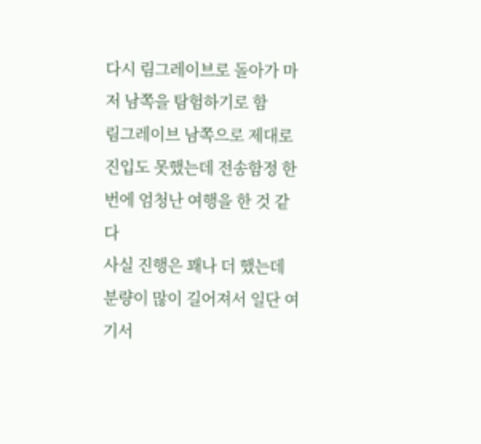다시 림그레이브로 돌아가 마저 남쪽을 탐험하기로 함
림그레이브 남쪽으로 제대로 진입도 못했는데 전송함정 한번에 엄청난 여행을 한 것 같다
사실 진행은 꽤나 더 했는데 분량이 많이 길어져서 일단 여기서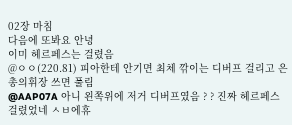02장 마침
다음에 또봐요 안녕
이미 헤르페스는 걸렸음
@ㅇㅇ(220.81) 피아한테 안기면 최체 깎이는 디버프 걸리고 은총의휘장 쓰면 풀림
@AAP07A 아니 왼쪽위에 저거 디버프였음 ? ? 진짜 헤르페스 걸렸었네 ㅅㅂ에휴